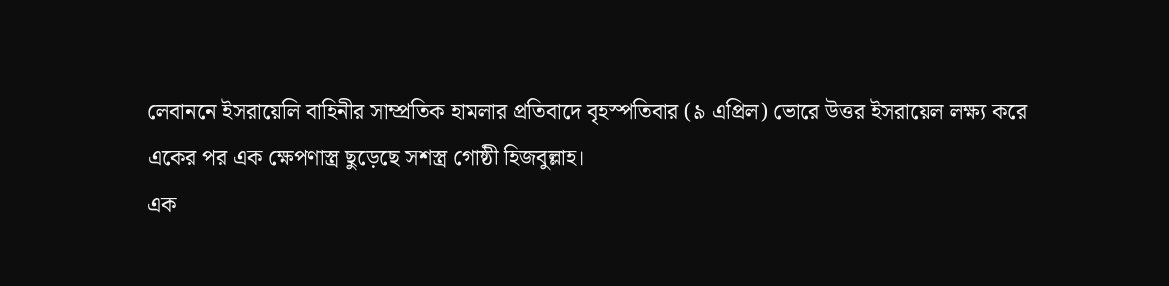লেবাননে ইসরায়েলি বাহিনীর সাম্প্রতিক হামলার প্রতিবাদে বৃহস্পতিবার (৯ এপ্রিল) ভোরে উত্তর ইসরায়েল লক্ষ্য করে একের পর এক ক্ষেপণাস্ত্র ছুড়েছে সশস্ত্র গোষ্ঠী হিজবুল্লাহ।
এক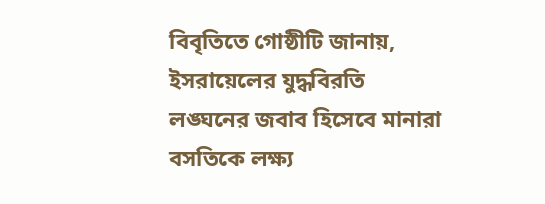বিবৃতিতে গোষ্ঠীটি জানায়, ইসরায়েলের যুদ্ধবিরতি লঙ্ঘনের জবাব হিসেবে মানারা বসতিকে লক্ষ্য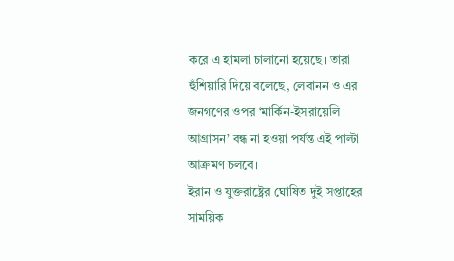করে এ হামলা চালানো হয়েছে। তারা হুঁশিয়ারি দিয়ে বলেছে, লেবানন ও এর জনগণের ওপর ‘মার্কিন-ইসরায়েলি আগ্রাসন’ বন্ধ না হওয়া পর্যন্ত এই পাল্টা আক্রমণ চলবে।
ইরান ও যুক্তরাষ্ট্রের ঘোষিত দুই সপ্তাহের সাময়িক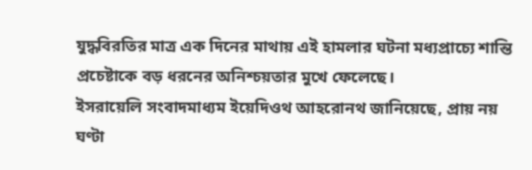যুদ্ধবিরতির মাত্র এক দিনের মাথায় এই হামলার ঘটনা মধ্যপ্রাচ্যে শান্তি প্রচেষ্টাকে বড় ধরনের অনিশ্চয়তার মুখে ফেলেছে।
ইসরায়েলি সংবাদমাধ্যম ইয়েদিওথ আহরোনথ জানিয়েছে, প্রায় নয় ঘণ্টা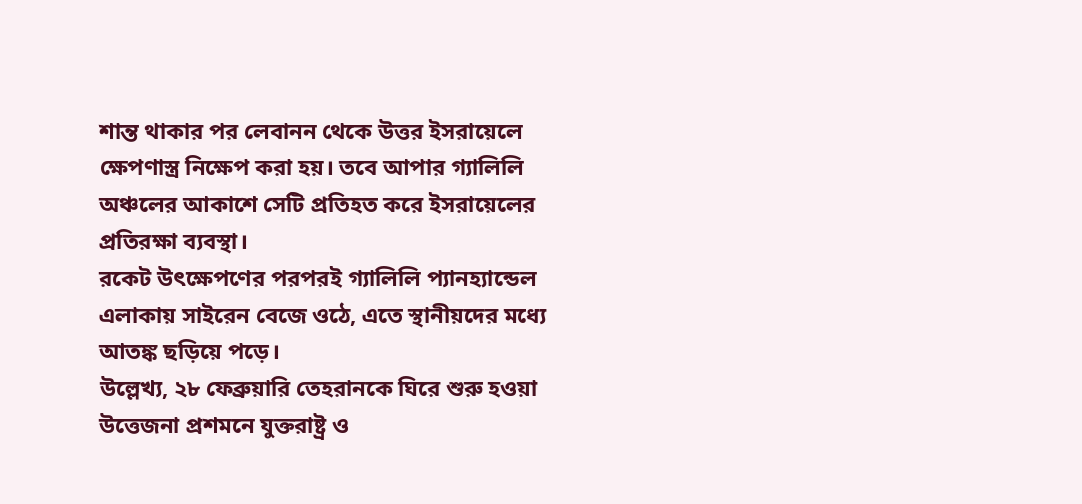শান্ত থাকার পর লেবানন থেকে উত্তর ইসরায়েলে ক্ষেপণাস্ত্র নিক্ষেপ করা হয়। তবে আপার গ্যালিলি অঞ্চলের আকাশে সেটি প্রতিহত করে ইসরায়েলের প্রতিরক্ষা ব্যবস্থা।
রকেট উৎক্ষেপণের পরপরই গ্যালিলি প্যানহ্যান্ডেল এলাকায় সাইরেন বেজে ওঠে, এতে স্থানীয়দের মধ্যে আতঙ্ক ছড়িয়ে পড়ে।
উল্লেখ্য, ২৮ ফেব্রুয়ারি তেহরানকে ঘিরে শুরু হওয়া উত্তেজনা প্রশমনে যুক্তরাষ্ট্র ও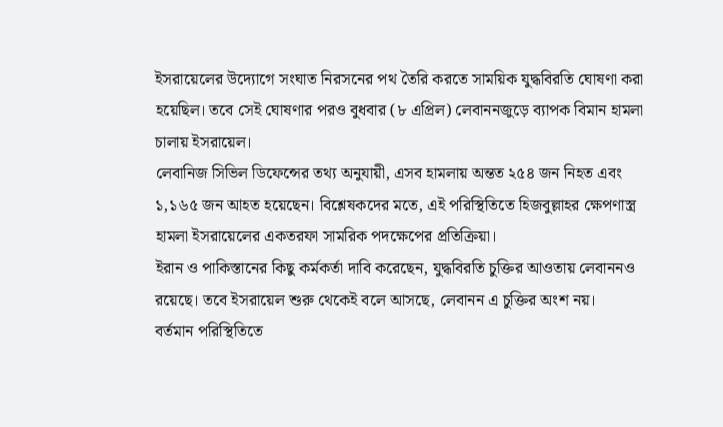ইসরায়েলের উদ্যোগে সংঘাত নিরসনের পথ তৈরি করতে সাময়িক যুদ্ধবিরতি ঘোষণা করা হয়েছিল। তবে সেই ঘোষণার পরও বুধবার (৮ এপ্রিল) লেবাননজুড়ে ব্যাপক বিমান হামলা চালায় ইসরায়েল।
লেবানিজ সিভিল ডিফেন্সের তথ্য অনুযায়ী, এসব হামলায় অন্তত ২৫৪ জন নিহত এবং ১,১৬৫ জন আহত হয়েছেন। বিশ্লেষকদের মতে, এই পরিস্থিতিতে হিজবুল্লাহর ক্ষেপণাস্ত্র হামলা ইসরায়েলের একতরফা সামরিক পদক্ষেপের প্রতিক্রিয়া।
ইরান ও পাকিস্তানের কিছু কর্মকর্তা দাবি করেছেন, যুদ্ধবিরতি চুক্তির আওতায় লেবাননও রয়েছে। তবে ইসরায়েল শুরু থেকেই বলে আসছে, লেবানন এ চুক্তির অংশ নয়।
বর্তমান পরিস্থিতিতে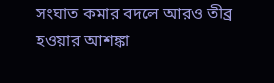সংঘাত কমার বদলে আরও তীব্র হওয়ার আশঙ্কা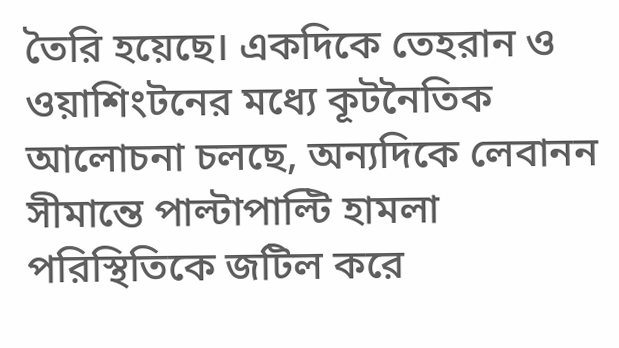তৈরি হয়েছে। একদিকে তেহরান ও ওয়াশিংটনের মধ্যে কূটনৈতিক আলোচনা চলছে, অন্যদিকে লেবানন সীমান্তে পাল্টাপাল্টি হামলা পরিস্থিতিকে জটিল করে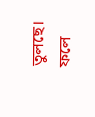তুলছে। ফলে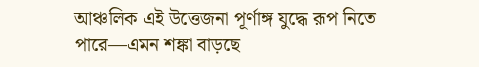আঞ্চলিক এই উত্তেজনা পূর্ণাঙ্গ যুদ্ধে রূপ নিতে পারে—এমন শঙ্কা বাড়ছে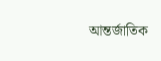আন্তর্জাতিক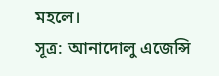মহলে।
সূত্র: আনাদোলু এজেন্সি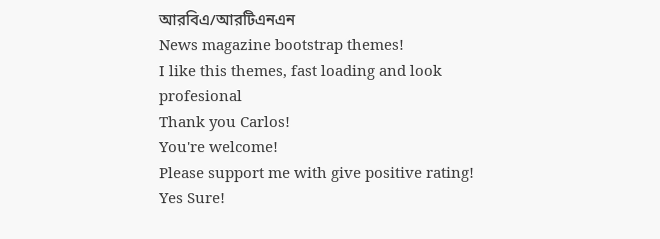আরবিএ/আরটিএনএন
News magazine bootstrap themes!
I like this themes, fast loading and look profesional
Thank you Carlos!
You're welcome!
Please support me with give positive rating!
Yes Sure!